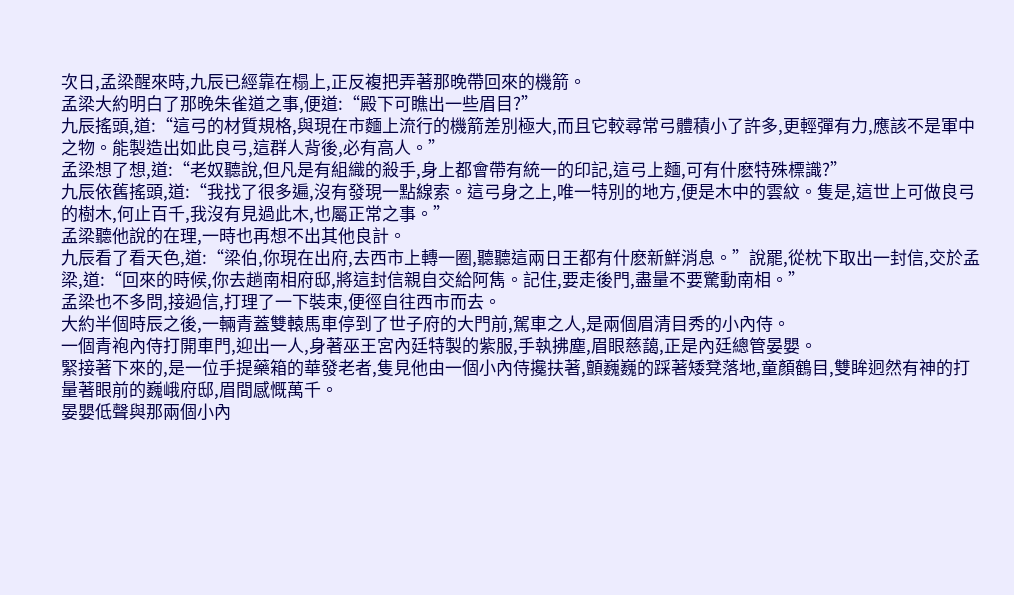次日,孟梁醒來時,九辰已經靠在榻上,正反複把弄著那晚帶回來的機箭。
孟梁大約明白了那晚朱雀道之事,便道:“殿下可瞧出一些眉目?”
九辰搖頭,道:“這弓的材質規格,與現在市麵上流行的機箭差別極大,而且它較尋常弓體積小了許多,更輕彈有力,應該不是軍中之物。能製造出如此良弓,這群人背後,必有高人。”
孟梁想了想,道:“老奴聽說,但凡是有組織的殺手,身上都會帶有統一的印記,這弓上麵,可有什麽特殊標識?”
九辰依舊搖頭,道:“我找了很多遍,沒有發現一點線索。這弓身之上,唯一特別的地方,便是木中的雲紋。隻是,這世上可做良弓的樹木,何止百千,我沒有見過此木,也屬正常之事。”
孟梁聽他說的在理,一時也再想不出其他良計。
九辰看了看天色,道:“梁伯,你現在出府,去西市上轉一圈,聽聽這兩日王都有什麽新鮮消息。”說罷,從枕下取出一封信,交於孟梁,道:“回來的時候,你去趟南相府邸,將這封信親自交給阿雋。記住,要走後門,盡量不要驚動南相。”
孟梁也不多問,接過信,打理了一下裝束,便徑自往西市而去。
大約半個時辰之後,一輛青蓋雙轅馬車停到了世子府的大門前,駕車之人,是兩個眉清目秀的小內侍。
一個青袍內侍打開車門,迎出一人,身著巫王宮內廷特製的紫服,手執拂塵,眉眼慈藹,正是內廷總管晏嬰。
緊接著下來的,是一位手提藥箱的華發老者,隻見他由一個小內侍攙扶著,顫巍巍的踩著矮凳落地,童顏鶴目,雙眸迥然有神的打量著眼前的巍峨府邸,眉間感慨萬千。
晏嬰低聲與那兩個小內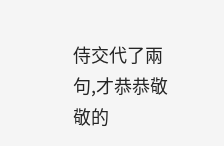侍交代了兩句,才恭恭敬敬的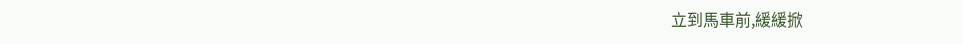立到馬車前,緩緩掀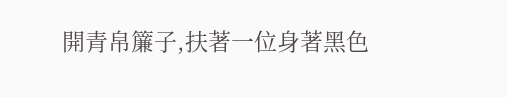開青帛簾子,扶著一位身著黑色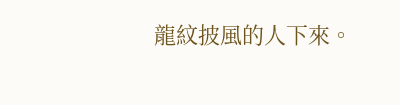龍紋披風的人下來。